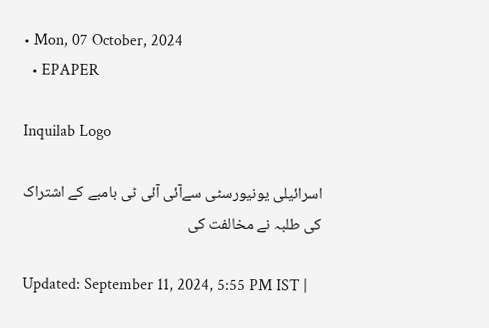• Mon, 07 October, 2024
  • EPAPER

Inquilab Logo

اسرائیلی یونیورسٹی سےآئی آئی ٹی بامبے کے اشتراک کی طلبہ نے مخالفت کی

Updated: September 11, 2024, 5:55 PM IST |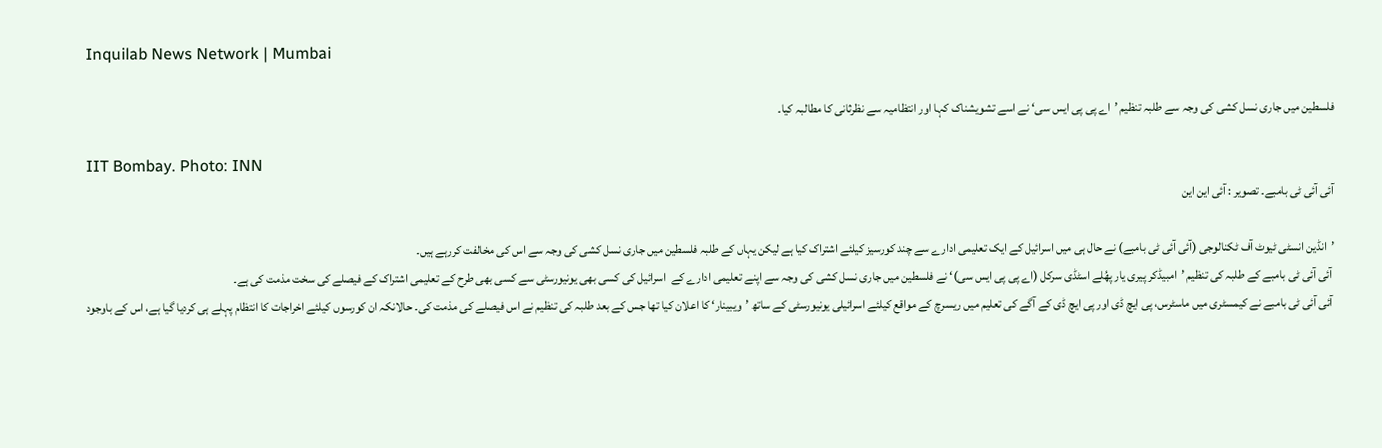Inquilab News Network | Mumbai

فلسطین میں جاری نسل کشی کی وجہ سے طلبہ تنظیم ’اے پی پی ایس سی‘ نے اسے تشویشناک کہا اور انتظامیہ سے نظرثانی کا مطالبہ کیا۔

IIT Bombay. Photo: INN
آئی آئی ٹی بامبے۔ تصویر : آئی این این

’انڈین انسٹی ٹیوٹ آف ٹکنالوجی (آئی آئی ٹی بامبے) نے حال ہی میں اسرائیل کے ایک تعلیمی ادارے سے چند کورسیز کیلئے اشتراک کیا ہے لیکن یہاں کے طلبہ فلسطین میں جاری نسل کشی کی وجہ سے اس کی مخالفت کررہے ہیں۔
 آئی آئی ٹی بامبے کے طلبہ کی تنظیم ’امبیڈکر پیری یار پھُلے اسٹڈی سرکل (اے پی پی ایس سی)‘ نے فلسطین میں جاری نسل کشی کی وجہ سے اپنے تعلیمی ادارے کے  اسرائیل کی کسی بھی یونیورسٹی سے کسی بھی طرح کے تعلیمی اشتراک کے فیصلے کی سخت مذمت کی ہے۔
 آئی آئی ٹی بامبے نے کیمسٹری میں ماسٹرس، پی ایچ ڈی اور پی ایچ ڈی کے آگے کی تعلیم میں ریسرچ کے مواقع کیلئے اسرائیلی یونیورسٹی کے ساتھ ’ویبینار‘ کا اعلان کیا تھا جس کے بعد طلبہ کی تنظیم نے اس فیصلے کی مذمت کی۔ حالانکہ ان کورسوں کیلئے اخراجات کا انتظام پہلے ہی کردیا گیا ہے، اس کے باوجود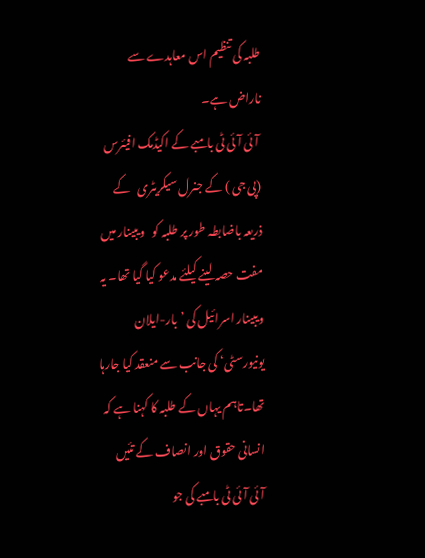طلبہ کی تنظیم اس معاہدے سے ناراض ہے۔
 آئی آئی ٹی بامبے کے اکیڈمک افیئرس (پی جی ) کے جنرل سیکریٹری   کے ذریعہ باضابطہ طور پر طلبہ کو   ویبینار میں مفت حصہ لینے کیلئے مدعو کیا گیا تھا۔ یہ ویبینار اسرائیل کی ’بار-ایلان یونیورسٹی‘ کی جانب سے منعقد کیا جارہا تھا۔تاہم یہاں کے طلبہ کا کہنا ہے کہ انسانی حقوق اور انصاف کے تئیں آئی آئی ٹی بامبے کی جو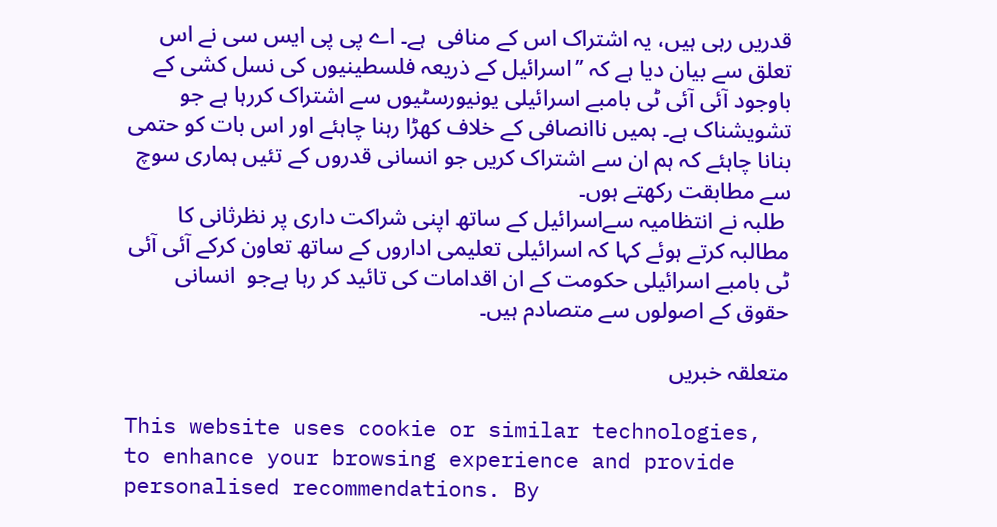قدریں رہی ہیں، یہ اشتراک اس کے منافی  ہے۔ اے پی پی ایس سی نے اس تعلق سے بیان دیا ہے کہ ’’اسرائیل کے ذریعہ فلسطینیوں کی نسل کشی کے باوجود آئی آئی ٹی بامبے اسرائیلی یونیورسٹیوں سے اشتراک کررہا ہے جو تشویشناک ہے۔ ہمیں ناانصافی کے خلاف کھڑا رہنا چاہئے اور اس بات کو حتمی بنانا چاہئے کہ ہم ان سے اشتراک کریں جو انسانی قدروں کے تئیں ہماری سوچ سے مطابقت رکھتے ہوں۔
 طلبہ نے انتظامیہ سےاسرائیل کے ساتھ اپنی شراکت داری پر نظرثانی کا مطالبہ کرتے ہوئے کہا کہ اسرائیلی تعلیمی اداروں کے ساتھ تعاون کرکے آئی آئی ٹی بامبے اسرائیلی حکومت کے ان اقدامات کی تائید کر رہا ہےجو  انسانی حقوق کے اصولوں سے متصادم ہیں۔

متعلقہ خبریں

This website uses cookie or similar technologies, to enhance your browsing experience and provide personalised recommendations. By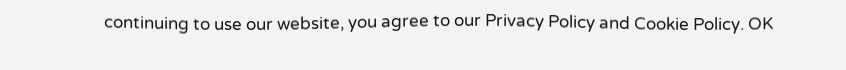continuing to use our website, you agree to our Privacy Policy and Cookie Policy. OK